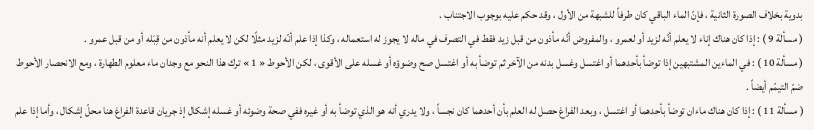بدوية بخلاف الصورة الثانية ، فإنّ الماء الباقي كان طرفاً للشبهة من الأول ، وقد حكم عليه بوجوب الاجتناب .
( مسألة 9 ) : إذا كان هناك إناء لا يعلم أنّه لزيد أو لعمرو ، والمفروض أنّه مأذون من قبل زيد فقط في التصرف في ماله لا يجوز له استعماله ، وكذا إذا علم أنّه لزيد مثلًا لكن لا يعلم أنه مأذون من قِبَله أو من قبل عمرو .
( مسألة 10 ) : في الماءين المشتبهين إذا توضأ بأحدهما أو اغتسل وغسل بدنه من الآخر ثم توضأ به أو اغتسل صح وضوؤه أو غسله على الأقوى ، لكن الأحوط « 1 » ترك هذا النحو مع وجدان ماء معلوم الطهارة ، ومع الانحصار الأحوط ضمّ التيمّم أيضاً .
( مسألة 11 ) : إذا كان هناك ماءان توضأ بأحدهما أو اغتسل ، وبعد الفراغ حصل له العلم بأن أحدهما كان نجساً ، ولا يدري أنه هو الذي توضأ به أو غيره ففي صحة وضوئه أو غسله إشكال إذ جريان قاعدة الفراغ هنا محلّ إشكال ، وأما إذا علم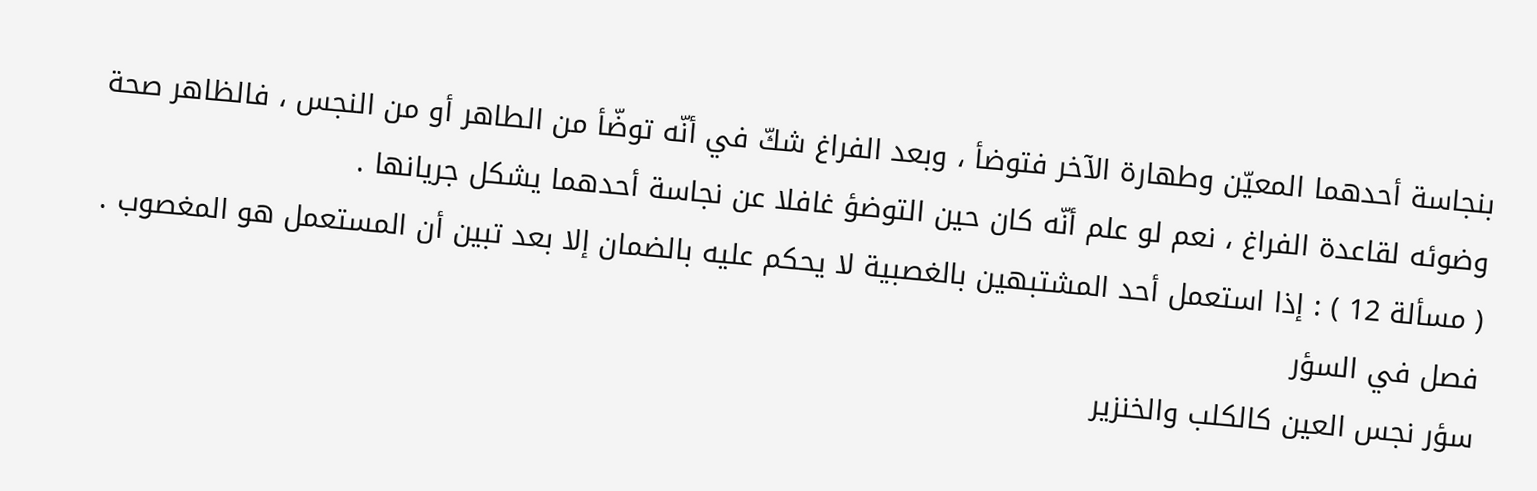بنجاسة أحدهما المعيّن وطهارة الآخر فتوضأ ، وبعد الفراغ شكّ في أنّه توضّأ من الطاهر أو من النجس ، فالظاهر صحة وضوئه لقاعدة الفراغ ، نعم لو علم أنّه كان حين التوضؤ غافلا عن نجاسة أحدهما يشكل جريانها .
( مسألة 12 ) : إذا استعمل أحد المشتبهين بالغصبية لا يحكم عليه بالضمان إلا بعد تبين أن المستعمل هو المغصوب .
فصل في السؤر
سؤر نجس العين كالكلب والخنزير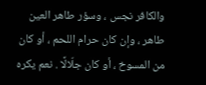والكافر نجس ، وسؤر طاهر العين طاهر ، وإن كان حرام اللحم ، أو كان من المسوخ ، أو كان جلّالًا . نعم يكره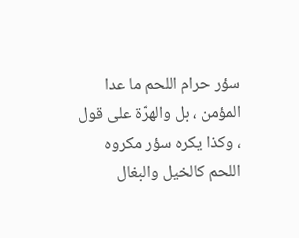سؤر حرام اللحم ما عدا المؤمن ، بل والهرّة على قول ، وكذا يكره سؤر مكروه اللحم كالخيل والبغال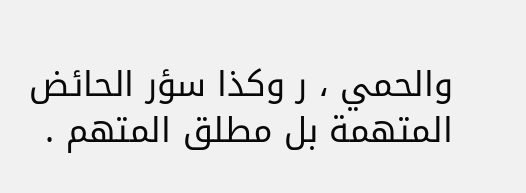والحمي ، ر وكذا سؤر الحائض المتهمة بل مطلق المتهم .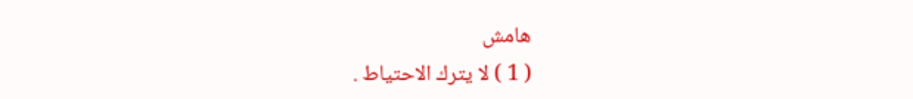هامش
( 1 ) لا يترك الاحتياط .